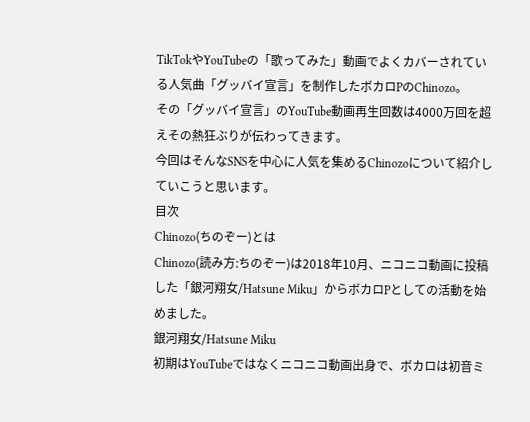TikTokやYouTubeの「歌ってみた」動画でよくカバーされている人気曲「グッバイ宣言」を制作したボカロPのChinozo。
その「グッバイ宣言」のYouTube動画再生回数は4000万回を超えその熱狂ぶりが伝わってきます。
今回はそんなSNSを中心に人気を集めるChinozoについて紹介していこうと思います。
目次
Chinozo(ちのぞー)とは
Chinozo(読み方:ちのぞー)は2018年10月、ニコニコ動画に投稿した「銀河翔女/Hatsune Miku」からボカロPとしての活動を始めました。
銀河翔女/Hatsune Miku
初期はYouTubeではなくニコニコ動画出身で、ボカロは初音ミ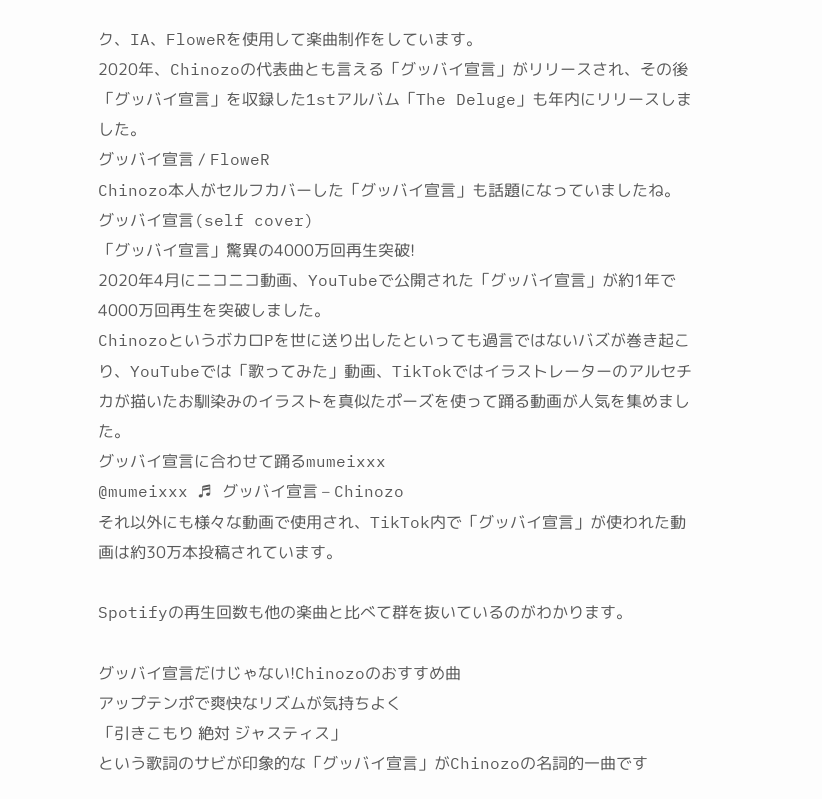ク、IA、FloweRを使用して楽曲制作をしています。
2020年、Chinozoの代表曲とも言える「グッバイ宣言」がリリースされ、その後「グッバイ宣言」を収録した1stアルバム「The Deluge」も年内にリリースしました。
グッバイ宣言 / FloweR
Chinozo本人がセルフカバーした「グッバイ宣言」も話題になっていましたね。
グッバイ宣言(self cover)
「グッバイ宣言」驚異の4000万回再生突破!
2020年4月にニコニコ動画、YouTubeで公開された「グッバイ宣言」が約1年で4000万回再生を突破しました。
ChinozoというボカロPを世に送り出したといっても過言ではないバズが巻き起こり、YouTubeでは「歌ってみた」動画、TikTokではイラストレーターのアルセチカが描いたお馴染みのイラストを真似たポーズを使って踊る動画が人気を集めました。
グッバイ宣言に合わせて踊るmumeixxx
@mumeixxx ♬ グッバイ宣言 – Chinozo
それ以外にも様々な動画で使用され、TikTok内で「グッバイ宣言」が使われた動画は約30万本投稿されています。

Spotifyの再生回数も他の楽曲と比べて群を抜いているのがわかります。

グッバイ宣言だけじゃない!Chinozoのおすすめ曲
アップテンポで爽快なリズムが気持ちよく
「引きこもり 絶対 ジャスティス」
という歌詞のサビが印象的な「グッバイ宣言」がChinozoの名詞的一曲です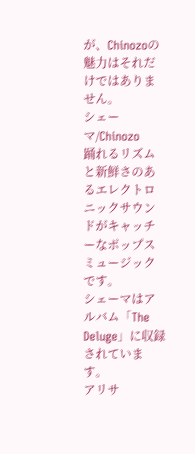が、Chinozoの魅力はそれだけではありません。
シェーマ/Chinozo
踊れるリズムと新鮮さのあるエレクトロニックサウンドがキャッチーなポップスミュージックです。
シェーマはアルバム「The Deluge」に収録されています。
アリサ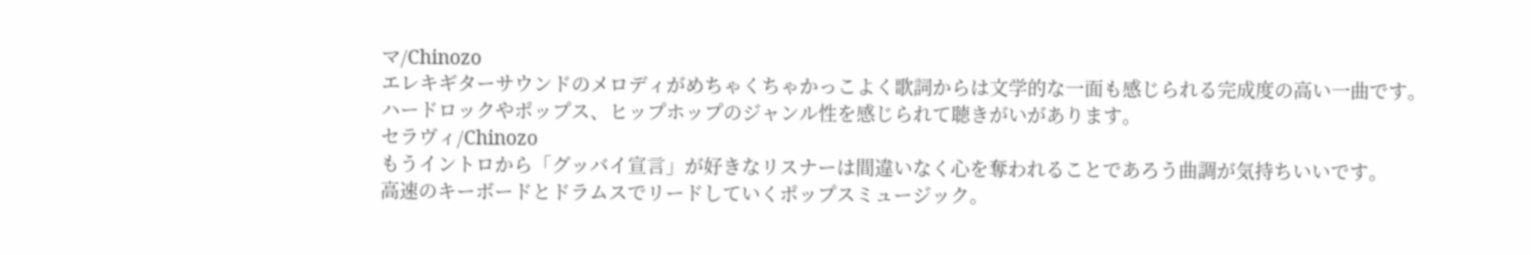マ/Chinozo
エレキギターサウンドのメロディがめちゃくちゃかっこよく歌詞からは文学的な一面も感じられる完成度の高い一曲です。
ハードロックやポップス、ヒップホップのジャンル性を感じられて聴きがいがあります。
セラヴィ/Chinozo
もうイントロから「グッバイ宣言」が好きなリスナーは間違いなく心を奪われることであろう曲調が気持ちいいです。
高速のキーボードとドラムスでリードしていくポップスミュージック。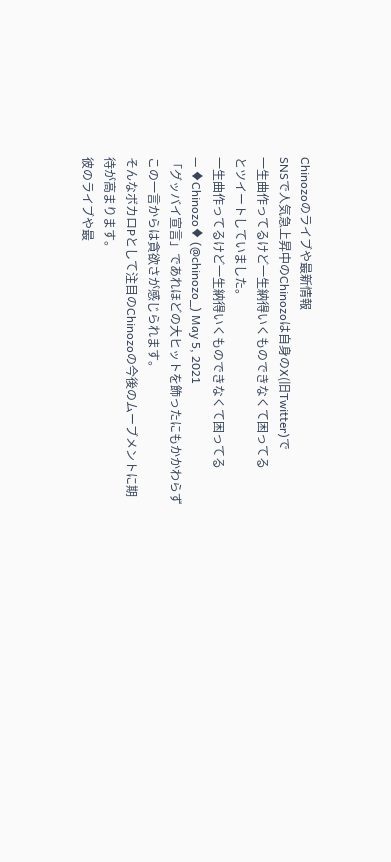Chinozoのライブや最新情報
SNSで人気急上昇中のChinozoは自身のX(旧Twitter)で
一生曲作ってるけど一生納得いくものできなくて困ってる
とツイートしていました。
一生曲作ってるけど一生納得いくものできなくて困ってる
— ♦Chinozo♦ (@chinozo_) May 5, 2021
「グッバイ宣言」であれほどの大ヒットを飾ったにもかかわらずこの一言からは貪欲さが感じられます。
そんなボカロPとして注目のChinozoの今後のムーブメントに期待が高まります。
彼のライブや最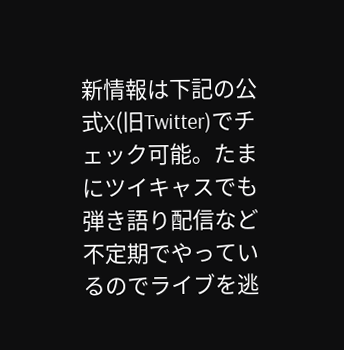新情報は下記の公式X(旧Twitter)でチェック可能。たまにツイキャスでも弾き語り配信など不定期でやっているのでライブを逃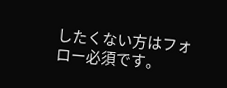したくない方はフォロー必須です。